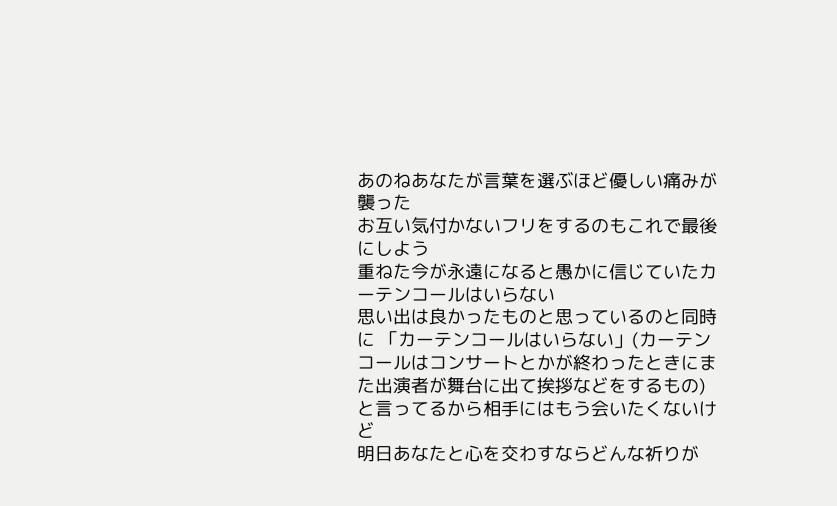あのねあなたが言葉を選ぶほど優しい痛みが襲った
お互い気付かないフリをするのもこれで最後にしよう
重ねた今が永遠になると愚かに信じていたカーテンコールはいらない
思い出は良かったものと思っているのと同時に 「カーテンコールはいらない」(カーテンコールはコンサートとかが終わったときにまた出演者が舞台に出て挨拶などをするもの)と言ってるから相手にはもう会いたくないけど
明日あなたと心を交わすならどんな祈りが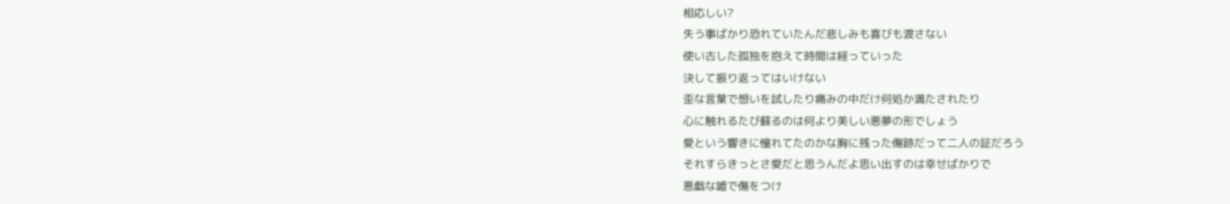相応しい?
失う事ばかり恐れていたんだ悲しみも喜びも渡さない
使い古した孤独を抱えて時間は経っていった
決して振り返ってはいけない
歪な言葉で想いを試したり痛みの中だけ何処か満たされたり
心に触れるたび蘇るのは何より美しい悪夢の形でしょう
愛という響きに憧れてたのかな胸に残った傷跡だって二人の証だろう
それすらきっとさ愛だと思うんだよ思い出すのは幸せばかりで
悪戯な嘘で傷をつけ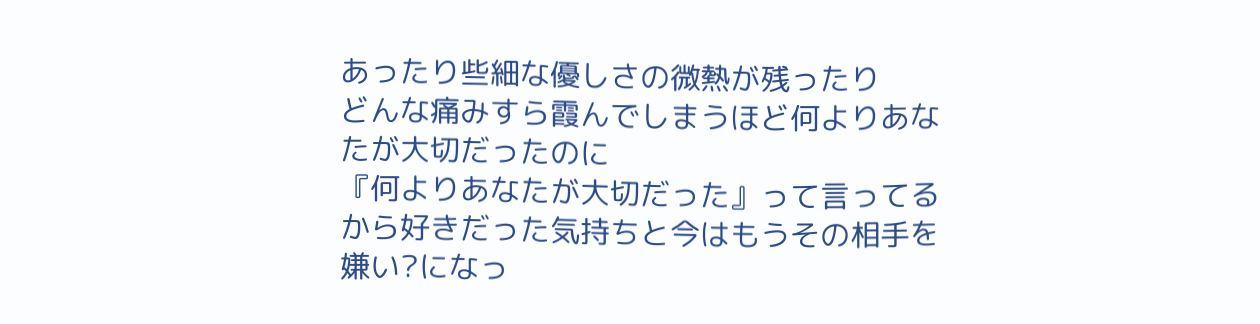あったり些細な優しさの微熱が残ったり
どんな痛みすら霞んでしまうほど何よりあなたが大切だったのに
『何よりあなたが大切だった』って言ってるから好きだった気持ちと今はもうその相手を嫌い?になっ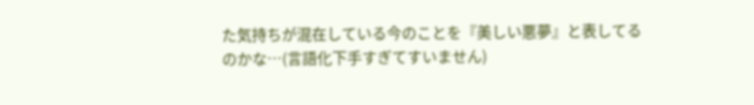た気持ちが混在している今のことを『美しい悪夢』と表してるのかな…(言語化下手すぎてすいません)